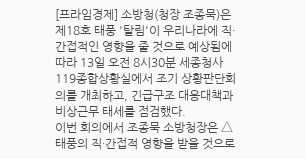[프라임경제] 소방청(청장 조종묵)은 제18호 태풍 '탈림'이 우리나라에 직·간접적인 영향을 줄 것으로 예상됨에 따라 13일 오전 8시30분 세종청사 119종합상황실에서 조기 상황판단회의를 개최하고, 긴급구조 대응대책과 비상근무 태세를 점검했다.
이번 회의에서 조종묵 소방청장은 △태풍의 직·간접적 영향을 받을 것으로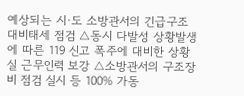예상되는 시·도 소방관서의 긴급구조 대비태세 점검 △동시 다발성 상황발생에 따른 119 신고 폭주에 대비한 상황실 근무인력 보강 △소방관서의 구조장비 점검 실시 등 100% 가동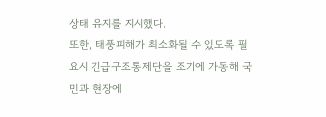상태 유지를 지시했다.
또한, 태풍피해가 최소화될 수 있도록 필요시 긴급구조통제단을 조기에 가동해 국민과 현장에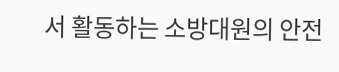서 활동하는 소방대원의 안전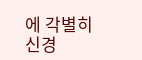에 각별히 신경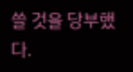쓸 것을 당부했다.